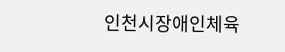인천시장애인체육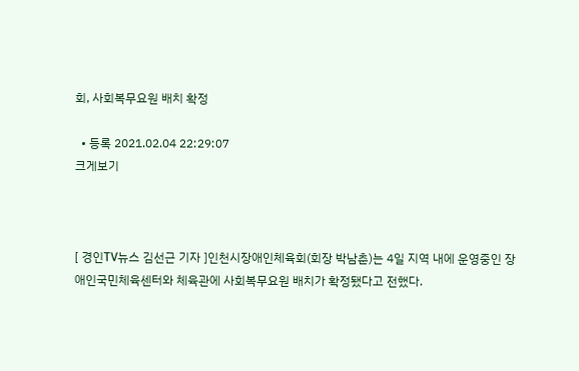회, 사회복무요원 배치 확정

  • 등록 2021.02.04 22:29:07
크게보기



[ 경인TV뉴스 김선근 기자 ]인천시장애인체육회(회장 박남춘)는 4일 지역 내에 운영중인 장애인국민체육센터와 체육관에 사회복무요원 배치가 확정됐다고 전했다.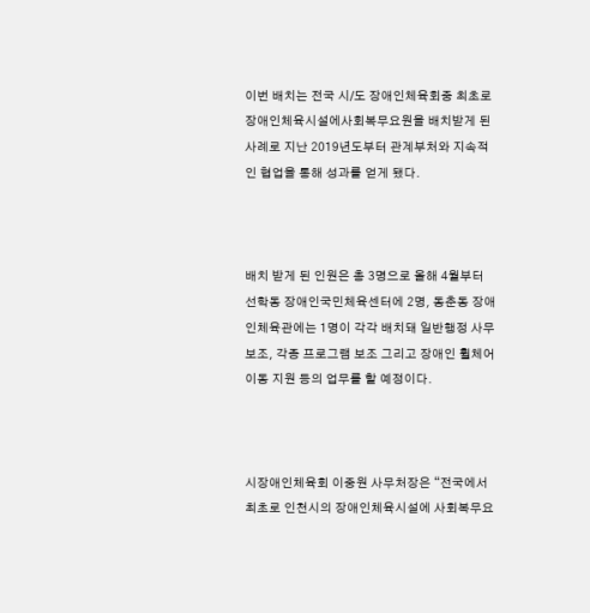이번 배치는 전국 시/도 장애인체육회중 최초로 장애인체육시설에사회복무요원을 배치받게 된 사례로 지난 2019년도부터 관계부처와 지속적인 협업을 통해 성과를 얻게 됐다.



배치 받게 된 인원은 총 3명으로 올해 4월부터 선학동 장애인국민체육센터에 2명, 동춘동 장애인체육관에는 1명이 각각 배치돼 일반행정 사무보조, 각종 프로그램 보조 그리고 장애인 휠체어 이동 지원 등의 업무를 할 예정이다.



시장애인체육회 이중원 사무처장은 “전국에서 최초로 인천시의 장애인체육시설에 사회복무요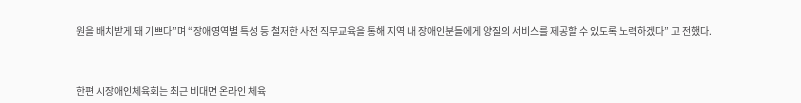원을 배치받게 돼 기쁘다”며 “장애영역별 특성 등 철저한 사전 직무교육을 통해 지역 내 장애인분들에게 양질의 서비스를 제공할 수 있도록 노력하겠다” 고 전했다.



한편 시장애인체육회는 최근 비대면 온라인 체육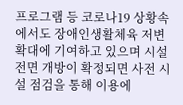프로그램 등 코로나19 상황속에서도 장애인생활체육 저변 확대에 기여하고 있으며 시설 전면 개방이 확정되면 사전 시설 점검을 통해 이용에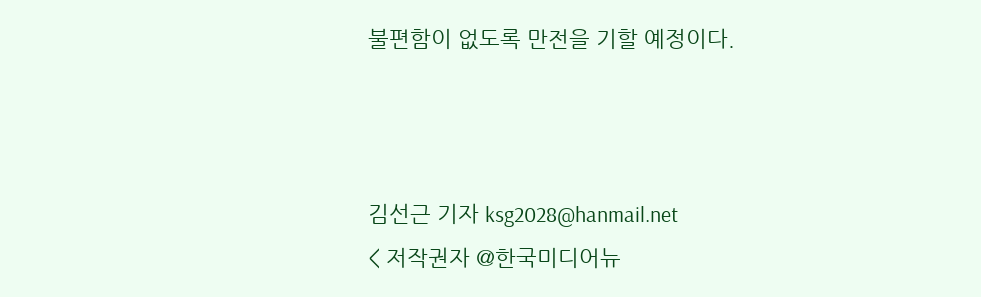불편함이 없도록 만전을 기할 예정이다.



김선근 기자 ksg2028@hanmail.net
< 저작권자 @한국미디어뉴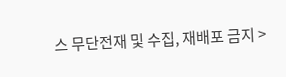스 무단전재 및 수집, 재배포 금지 >